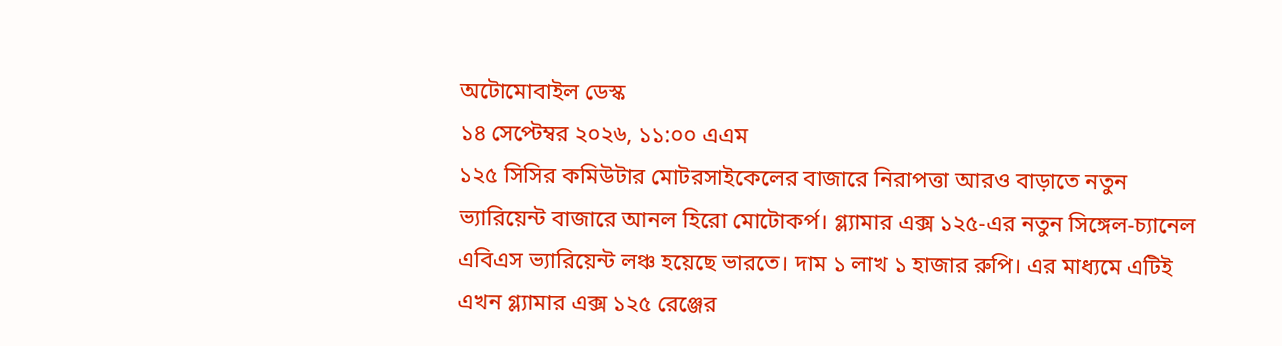অটোমোবাইল ডেস্ক
১৪ সেপ্টেম্বর ২০২৬, ১১:০০ এএম
১২৫ সিসির কমিউটার মোটরসাইকেলের বাজারে নিরাপত্তা আরও বাড়াতে নতুন ভ্যারিয়েন্ট বাজারে আনল হিরো মোটোকর্প। গ্ল্যামার এক্স ১২৫-এর নতুন সিঙ্গেল-চ্যানেল এবিএস ভ্যারিয়েন্ট লঞ্চ হয়েছে ভারতে। দাম ১ লাখ ১ হাজার রুপি। এর মাধ্যমে এটিই এখন গ্ল্যামার এক্স ১২৫ রেঞ্জের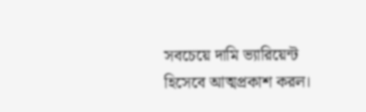সবচেয়ে দামি ভ্যারিয়েন্ট হিসেবে আত্মপ্রকাশ করল।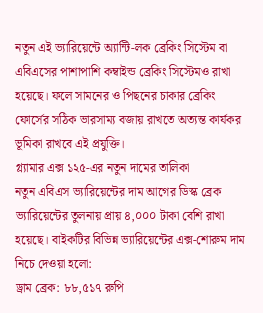নতুন এই ভ্যারিয়েন্টে অ্যান্টি-লক ব্রেকিং সিস্টেম বা এবিএসের পাশাপাশি কম্বাইন্ড ব্রেকিং সিস্টেমও রাখা হয়েছে। ফলে সামনের ও পিছনের চাকার ব্রেকিং ফোর্সের সঠিক ভারসাম্য বজায় রাখতে অত্যন্ত কার্যকর ভূমিকা রাখবে এই প্রযুক্তি।
গ্ল্যামার এক্স ১২৫-এর নতুন দামের তালিকা
নতুন এবিএস ভ্যারিয়েন্টের দাম আগের ডিস্ক ব্রেক ভ্যারিয়েন্টের তুলনায় প্রায় ৪,০০০ টাকা বেশি রাখা হয়েছে। বাইকটির বিভিন্ন ভ্যারিয়েন্টের এক্স-শোরুম দাম নিচে দেওয়া হলো:
ড্রাম ব্রেক: ৮৮,৫১৭ রুপি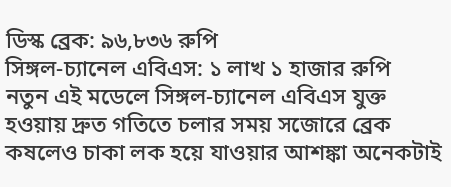ডিস্ক ব্রেক: ৯৬,৮৩৬ রুপি
সিঙ্গল-চ্যানেল এবিএস: ১ লাখ ১ হাজার রুপি
নতুন এই মডেলে সিঙ্গল-চ্যানেল এবিএস যুক্ত হওয়ায় দ্রুত গতিতে চলার সময় সজোরে ব্রেক কষলেও চাকা লক হয়ে যাওয়ার আশঙ্কা অনেকটাই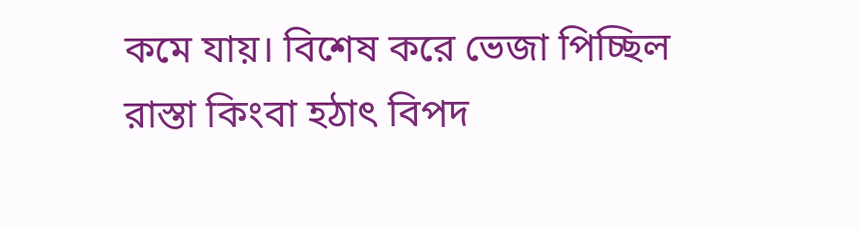কমে যায়। বিশেষ করে ভেজা পিচ্ছিল রাস্তা কিংবা হঠাৎ বিপদ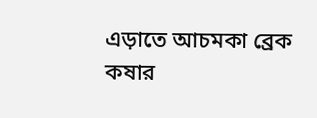এড়াতে আচমকা ব্রেক কষার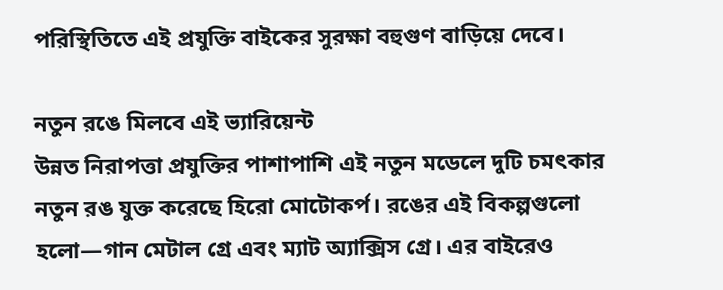পরিস্থিতিতে এই প্রযুক্তি বাইকের সুরক্ষা বহুগুণ বাড়িয়ে দেবে।

নতুন রঙে মিলবে এই ভ্যারিয়েন্ট
উন্নত নিরাপত্তা প্রযুক্তির পাশাপাশি এই নতুন মডেলে দুটি চমৎকার নতুন রঙ যুক্ত করেছে হিরো মোটোকর্প। রঙের এই বিকল্পগুলো হলো—গান মেটাল গ্রে এবং ম্যাট অ্যাক্সিস গ্রে। এর বাইরেও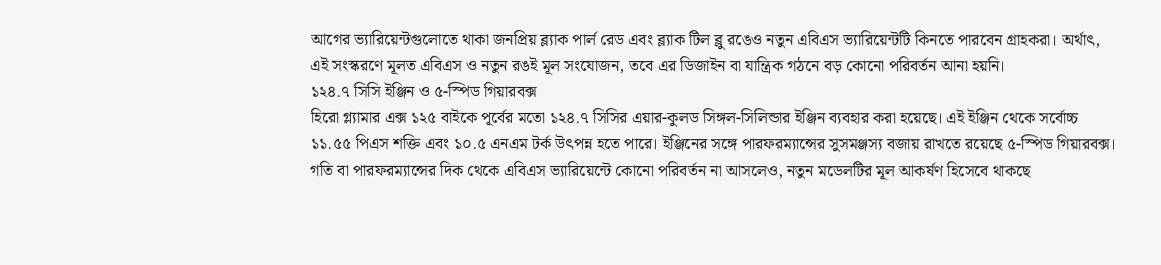আগের ভ্যারিয়েন্টগুলোতে থাকা জনপ্রিয় ব্ল্যাক পার্ল রেড এবং ব্ল্যাক টিল ব্লু রঙেও নতুন এবিএস ভ্যারিয়েন্টটি কিনতে পারবেন গ্রাহকরা। অর্থাৎ, এই সংস্করণে মূলত এবিএস ও নতুন রঙই মূল সংযোজন, তবে এর ডিজাইন বা যান্ত্রিক গঠনে বড় কোনো পরিবর্তন আনা হয়নি।
১২৪.৭ সিসি ইঞ্জিন ও ৫-স্পিড গিয়ারবক্স
হিরো গ্ল্যামার এক্স ১২৫ বাইকে পূর্বের মতো ১২৪.৭ সিসির এয়ার-কুলড সিঙ্গল-সিলিন্ডার ইঞ্জিন ব্যবহার করা হয়েছে। এই ইঞ্জিন থেকে সর্বোচ্চ ১১.৫৫ পিএস শক্তি এবং ১০.৫ এনএম টর্ক উৎপন্ন হতে পারে। ইঞ্জিনের সঙ্গে পারফরম্যান্সের সুসমঞ্জস্য বজায় রাখতে রয়েছে ৫-স্পিড গিয়ারবক্স। গতি বা পারফরম্যান্সের দিক থেকে এবিএস ভ্যারিয়েন্টে কোনো পরিবর্তন না আসলেও, নতুন মডেলটির মূল আকর্ষণ হিসেবে থাকছে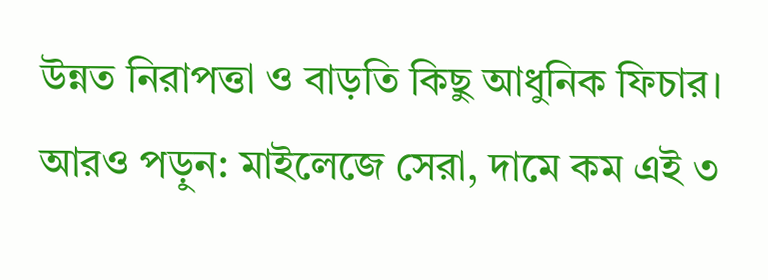উন্নত নিরাপত্তা ও বাড়তি কিছু আধুনিক ফিচার।
আরও পড়ুন: মাইলেজে সেরা, দামে কম এই ৩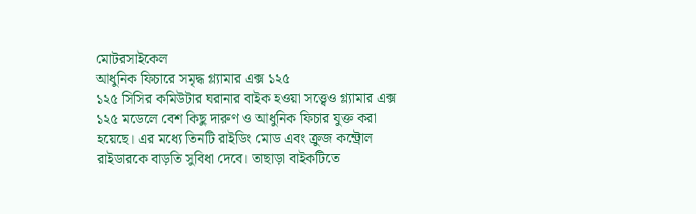মোটরসাইকেল
আধুনিক ফিচারে সমৃদ্ধ গ্ল্যামার এক্স ১২৫
১২৫ সিসির কমিউটার ঘরানার বাইক হওয়া সত্ত্বেও গ্ল্যামার এক্স ১২৫ মডেলে বেশ কিছু দারুণ ও আধুনিক ফিচার যুক্ত করা হয়েছে। এর মধ্যে তিনটি রাইডিং মোড এবং ক্রুজ কন্ট্রোল রাইডারকে বাড়তি সুবিধা দেবে। তাছাড়া বাইকটিতে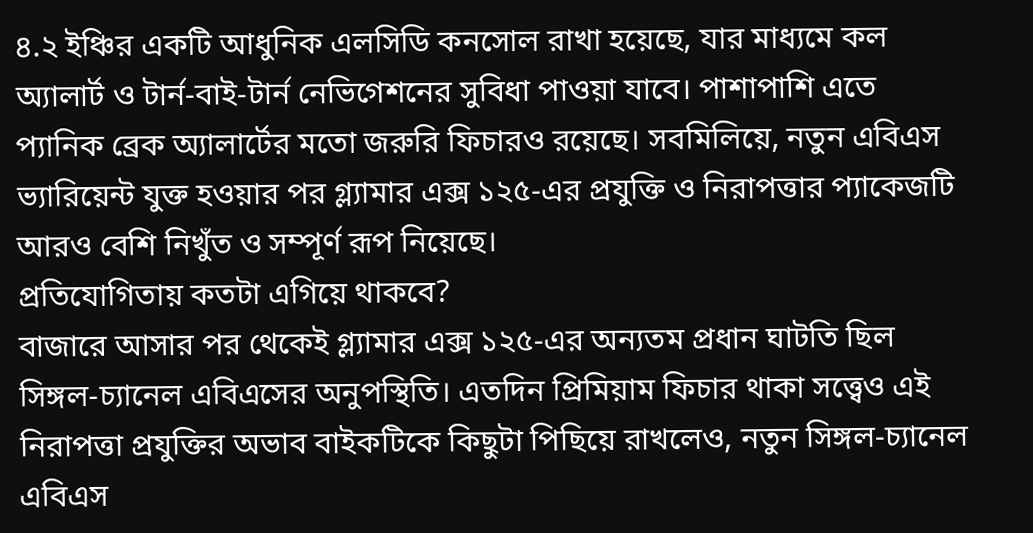৪.২ ইঞ্চির একটি আধুনিক এলসিডি কনসোল রাখা হয়েছে, যার মাধ্যমে কল অ্যালার্ট ও টার্ন-বাই-টার্ন নেভিগেশনের সুবিধা পাওয়া যাবে। পাশাপাশি এতে প্যানিক ব্রেক অ্যালার্টের মতো জরুরি ফিচারও রয়েছে। সবমিলিয়ে, নতুন এবিএস ভ্যারিয়েন্ট যুক্ত হওয়ার পর গ্ল্যামার এক্স ১২৫-এর প্রযুক্তি ও নিরাপত্তার প্যাকেজটি আরও বেশি নিখুঁত ও সম্পূর্ণ রূপ নিয়েছে।
প্রতিযোগিতায় কতটা এগিয়ে থাকবে?
বাজারে আসার পর থেকেই গ্ল্যামার এক্স ১২৫-এর অন্যতম প্রধান ঘাটতি ছিল সিঙ্গল-চ্যানেল এবিএসের অনুপস্থিতি। এতদিন প্রিমিয়াম ফিচার থাকা সত্ত্বেও এই নিরাপত্তা প্রযুক্তির অভাব বাইকটিকে কিছুটা পিছিয়ে রাখলেও, নতুন সিঙ্গল-চ্যানেল এবিএস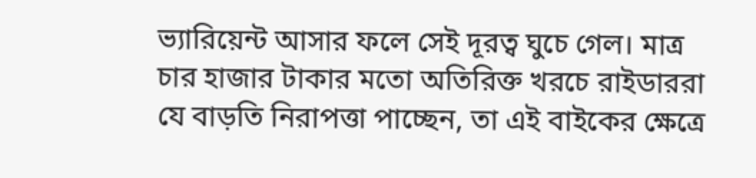ভ্যারিয়েন্ট আসার ফলে সেই দূরত্ব ঘুচে গেল। মাত্র চার হাজার টাকার মতো অতিরিক্ত খরচে রাইডাররা যে বাড়তি নিরাপত্তা পাচ্ছেন, তা এই বাইকের ক্ষেত্রে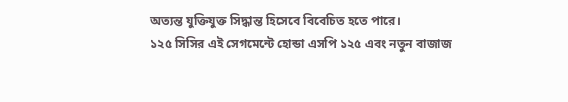অত্যন্ত যুক্তিযুক্ত সিদ্ধান্ত হিসেবে বিবেচিত হতে পারে।
১২৫ সিসির এই সেগমেন্টে হোন্ডা এসপি ১২৫ এবং নতুন বাজাজ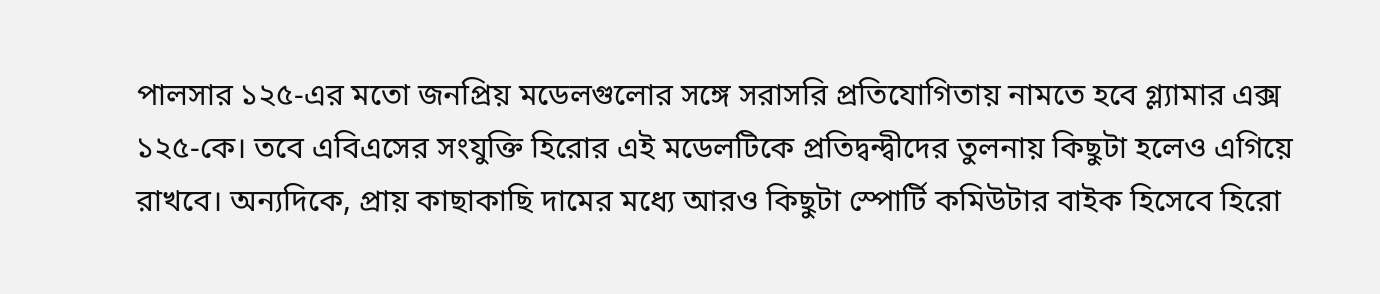পালসার ১২৫-এর মতো জনপ্রিয় মডেলগুলোর সঙ্গে সরাসরি প্রতিযোগিতায় নামতে হবে গ্ল্যামার এক্স ১২৫-কে। তবে এবিএসের সংযুক্তি হিরোর এই মডেলটিকে প্রতিদ্বন্দ্বীদের তুলনায় কিছুটা হলেও এগিয়ে রাখবে। অন্যদিকে, প্রায় কাছাকাছি দামের মধ্যে আরও কিছুটা স্পোর্টি কমিউটার বাইক হিসেবে হিরো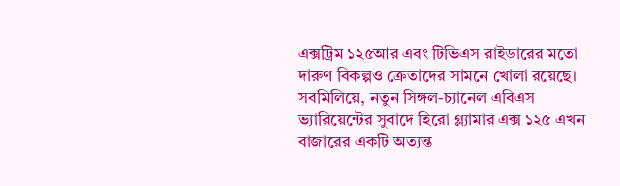এক্সট্রিম ১২৫আর এবং টিভিএস রাইডারের মতো দারুণ বিকল্পও ক্রেতাদের সামনে খোলা রয়েছে।
সবমিলিয়ে, নতুন সিঙ্গল-চ্যানেল এবিএস ভ্যারিয়েন্টের সুবাদে হিরো গ্ল্যামার এক্স ১২৫ এখন বাজারের একটি অত্যন্ত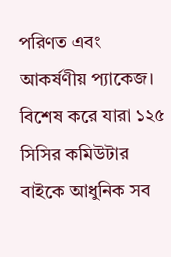পরিণত এবং আকর্ষণীয় প্যাকেজ। বিশেষ করে যারা ১২৫ সিসির কমিউটার বাইকে আধুনিক সব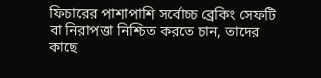ফিচারের পাশাপাশি সর্বোচ্চ ব্রেকিং সেফটি বা নিরাপত্তা নিশ্চিত করতে চান, তাদের কাছে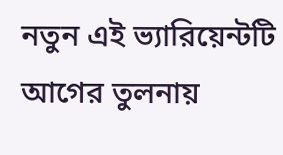নতুন এই ভ্যারিয়েন্টটি আগের তুলনায়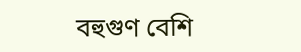বহুগুণ বেশি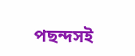পছন্দসই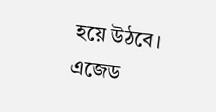হয়ে উঠবে।
এজেড